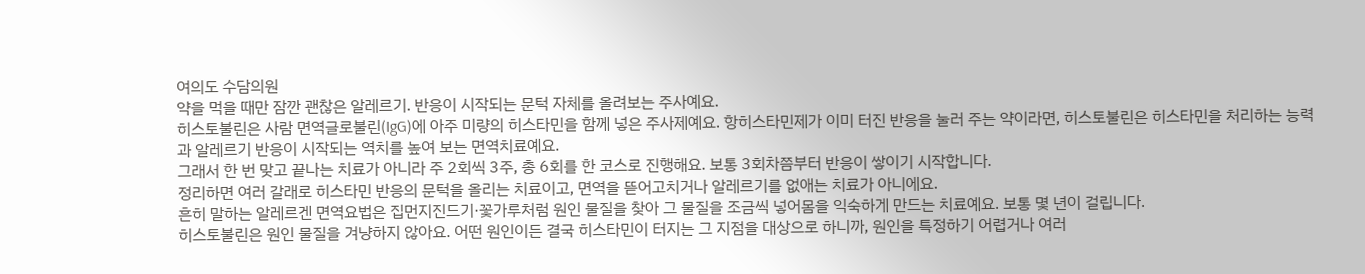여의도 수담의원
약을 먹을 때만 잠깐 괜찮은 알레르기. 반응이 시작되는 문턱 자체를 올려보는 주사예요.
히스토불린은 사람 면역글로불린(IgG)에 아주 미량의 히스타민을 함께 넣은 주사제예요. 항히스타민제가 이미 터진 반응을 눌러 주는 약이라면, 히스토불린은 히스타민을 처리하는 능력과 알레르기 반응이 시작되는 역치를 높여 보는 면역치료예요.
그래서 한 번 맞고 끝나는 치료가 아니라 주 2회씩 3주, 총 6회를 한 코스로 진행해요. 보통 3회차쯤부터 반응이 쌓이기 시작합니다.
정리하면 여러 갈래로 히스타민 반응의 문턱을 올리는 치료이고, 면역을 뜯어고치거나 알레르기를 없애는 치료가 아니에요.
흔히 말하는 알레르겐 면역요법은 집먼지진드기·꽃가루처럼 원인 물질을 찾아 그 물질을 조금씩 넣어몸을 익숙하게 만드는 치료예요. 보통 몇 년이 걸립니다.
히스토불린은 원인 물질을 겨냥하지 않아요. 어떤 원인이든 결국 히스타민이 터지는 그 지점을 대상으로 하니까, 원인을 특정하기 어렵거나 여러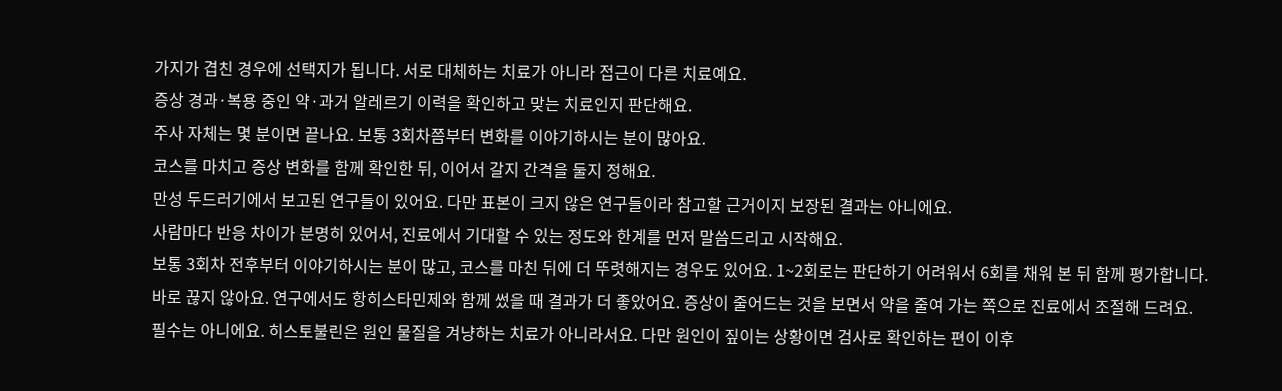가지가 겹친 경우에 선택지가 됩니다. 서로 대체하는 치료가 아니라 접근이 다른 치료예요.
증상 경과·복용 중인 약·과거 알레르기 이력을 확인하고 맞는 치료인지 판단해요.
주사 자체는 몇 분이면 끝나요. 보통 3회차쯤부터 변화를 이야기하시는 분이 많아요.
코스를 마치고 증상 변화를 함께 확인한 뒤, 이어서 갈지 간격을 둘지 정해요.
만성 두드러기에서 보고된 연구들이 있어요. 다만 표본이 크지 않은 연구들이라 참고할 근거이지 보장된 결과는 아니에요.
사람마다 반응 차이가 분명히 있어서, 진료에서 기대할 수 있는 정도와 한계를 먼저 말씀드리고 시작해요.
보통 3회차 전후부터 이야기하시는 분이 많고, 코스를 마친 뒤에 더 뚜렷해지는 경우도 있어요. 1~2회로는 판단하기 어려워서 6회를 채워 본 뒤 함께 평가합니다.
바로 끊지 않아요. 연구에서도 항히스타민제와 함께 썼을 때 결과가 더 좋았어요. 증상이 줄어드는 것을 보면서 약을 줄여 가는 쪽으로 진료에서 조절해 드려요.
필수는 아니에요. 히스토불린은 원인 물질을 겨냥하는 치료가 아니라서요. 다만 원인이 짚이는 상황이면 검사로 확인하는 편이 이후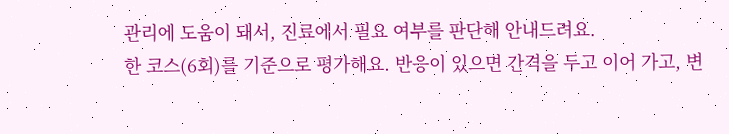관리에 도움이 돼서, 진료에서 필요 여부를 판단해 안내드려요.
한 코스(6회)를 기준으로 평가해요. 반응이 있으면 간격을 두고 이어 가고, 변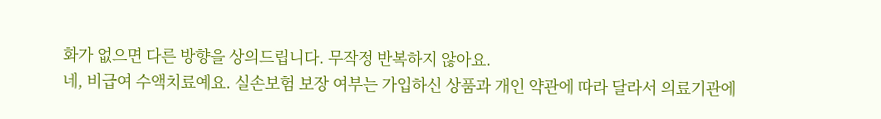화가 없으면 다른 방향을 상의드립니다. 무작정 반복하지 않아요.
네, 비급여 수액치료예요. 실손보험 보장 여부는 가입하신 상품과 개인 약관에 따라 달라서 의료기관에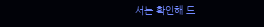서는 확인해 드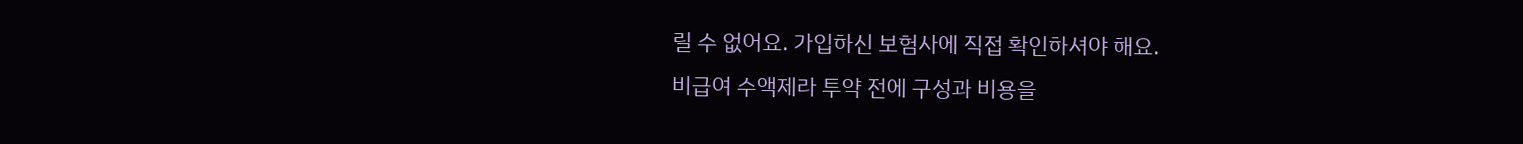릴 수 없어요. 가입하신 보험사에 직접 확인하셔야 해요.
비급여 수액제라 투약 전에 구성과 비용을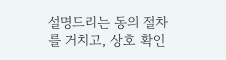설명드리는 동의 절차를 거치고, 상호 확인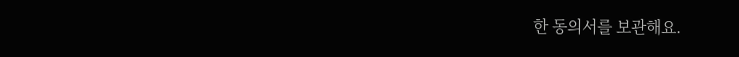한 동의서를 보관해요.